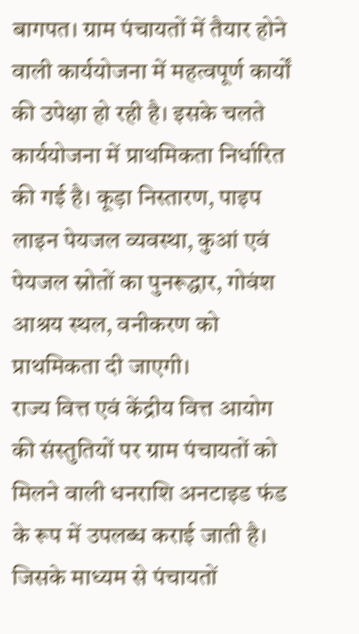बागपत। ग्राम पंचायतों में तैयार होने वाली कार्ययोजना में महत्वपूर्ण कार्यों की उपेक्षा हो रही है। इसके चलते कार्ययोजना में प्राथमिकता निर्धारित की गई है। कूड़ा निस्तारण, पाइप लाइन पेयजल व्यवस्था, कुआं एवं पेयजल स्रोतों का पुनरूद्धार, गोवंश आश्रय स्थल, वनीकरण को प्राथमिकता दी जाएगी।
राज्य वित्त एवं केंद्रीय वित्त आयोग की संस्तुतियों पर ग्राम पंचायतों को मिलने वाली धनराशि अनटाइड फंड के रूप में उपलब्ध कराई जाती है। जिसके माध्यम से पंचायतों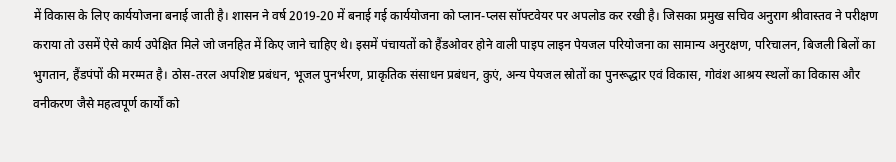में विकास के लिए कार्ययोजना बनाई जाती है। शासन ने वर्ष 2019-20 में बनाई गई कार्ययोजना को प्लान-प्लस सॉफ्टवेयर पर अपलोड कर रखी है। जिसका प्रमुख सचिव अनुराग श्रीवास्तव ने परीक्षण कराया तो उसमें ऐसे कार्य उपेक्षित मिले जो जनहित में किए जाने चाहिए थे। इसमें पंचायतों को हैंडओवर होने वाली पाइप लाइन पेयजल परियोजना का सामान्य अनुरक्षण, परिचालन, बिजली बिलों का भुगतान, हैंडपंपों की मरम्मत है। ठोस-तरल अपशिष्ट प्रबंधन, भूजल पुनर्भरण, प्राकृतिक संसाधन प्रबंधन, कुएं, अन्य पेयजल स्रोतों का पुनरूद्धार एवं विकास, गोवंश आश्रय स्थलों का विकास और वनीकरण जैसे महत्वपूर्ण कार्यों को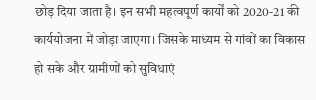छोड़ दिया जाता है। इन सभी महत्वपूर्ण कार्यों को 2020-21 की कार्ययोजना में जोड़ा जाएगा। जिसके माध्यम से गांवों का विकास हो सके और ग्रामीणों को सुविधाएं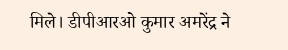मिले। डीपीआरओ कुमार अमरेंद्र ने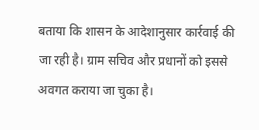बताया कि शासन के आदेशानुसार कार्रवाई की जा रही है। ग्राम सचिव और प्रधानों को इससे अवगत कराया जा चुका है।